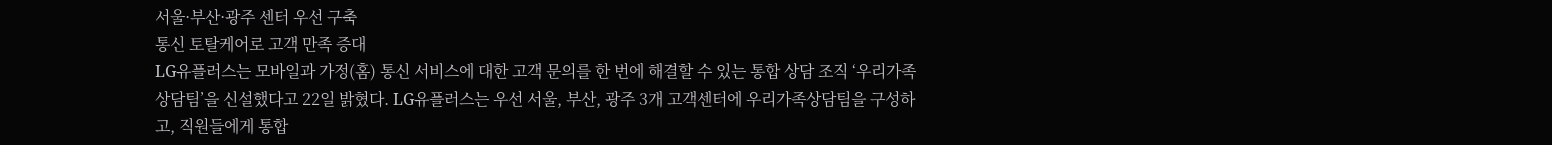서울·부산·광주 센터 우선 구축
통신 토탈케어로 고객 만족 증대
LG유플러스는 모바일과 가정(홈) 통신 서비스에 대한 고객 문의를 한 번에 해결할 수 있는 통합 상담 조직 ‘우리가족상담팀’을 신설했다고 22일 밝혔다. LG유플러스는 우선 서울, 부산, 광주 3개 고객센터에 우리가족상담팀을 구성하고, 직원들에게 통합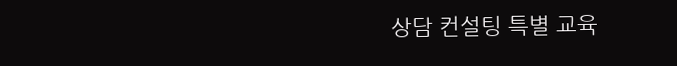상담 컨설팅 특별 교육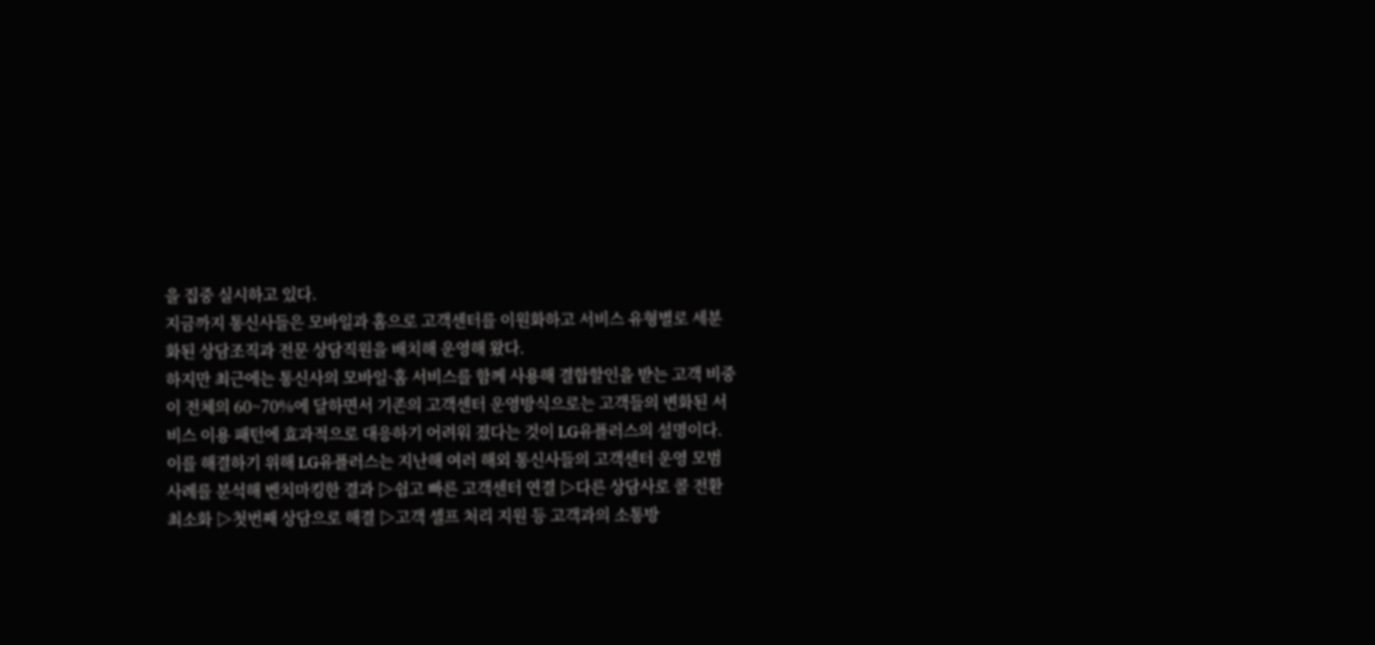을 집중 실시하고 있다.
지금까지 통신사들은 모바일과 홈으로 고객센터를 이원화하고 서비스 유형별로 세분화된 상담조직과 전문 상담직원을 배치해 운영해 왔다.
하지만 최근에는 통신사의 모바일·홈 서비스를 함께 사용해 결합할인을 받는 고객 비중이 전체의 60~70%에 달하면서 기존의 고객센터 운영방식으로는 고객들의 변화된 서비스 이용 패턴에 효과적으로 대응하기 어려워 졌다는 것이 LG유플러스의 설명이다.
이를 해결하기 위해 LG유플러스는 지난해 여러 해외 통신사들의 고객센터 운영 모범 사례를 분석해 벤치마킹한 결과 ▷쉽고 빠른 고객센터 연결 ▷다른 상담사로 콜 전환 최소화 ▷첫번째 상담으로 해결 ▷고객 셀프 처리 지원 등 고객과의 소통방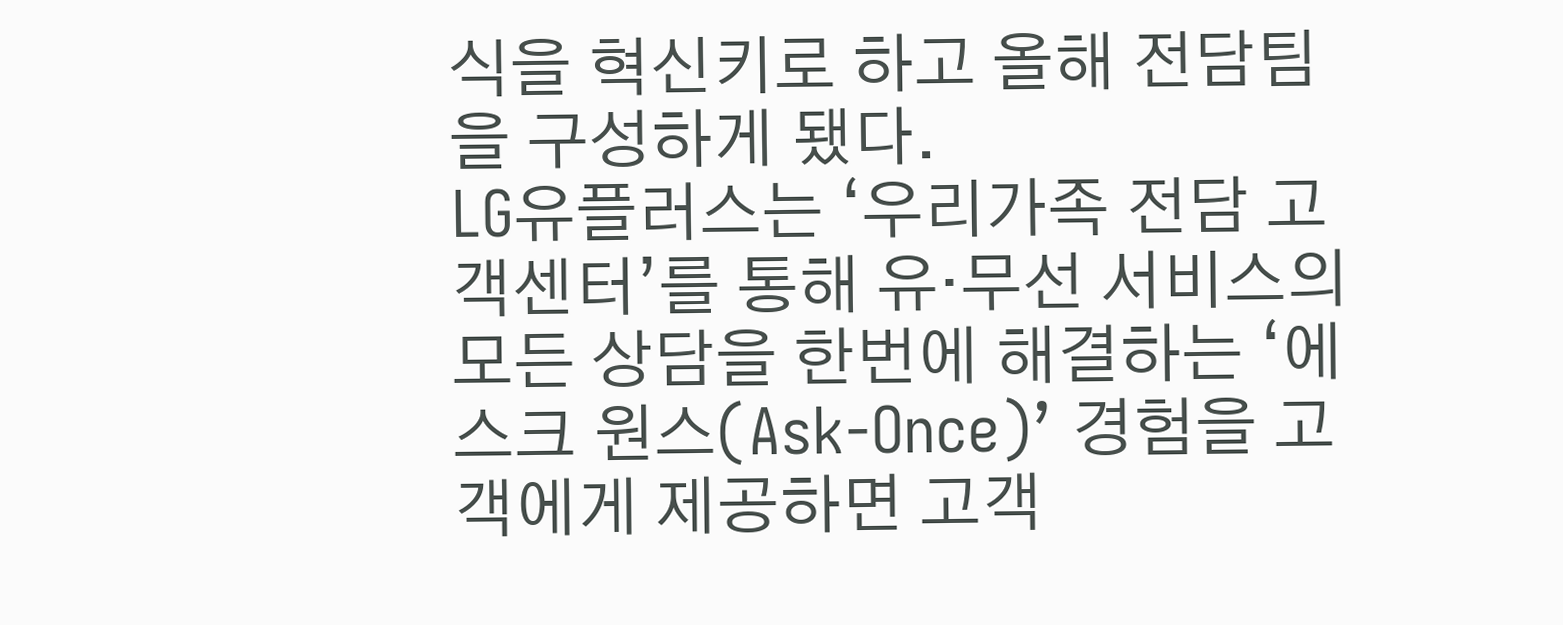식을 혁신키로 하고 올해 전담팀을 구성하게 됐다.
LG유플러스는 ‘우리가족 전담 고객센터’를 통해 유·무선 서비스의 모든 상담을 한번에 해결하는 ‘에스크 원스(Ask-Once)’ 경험을 고객에게 제공하면 고객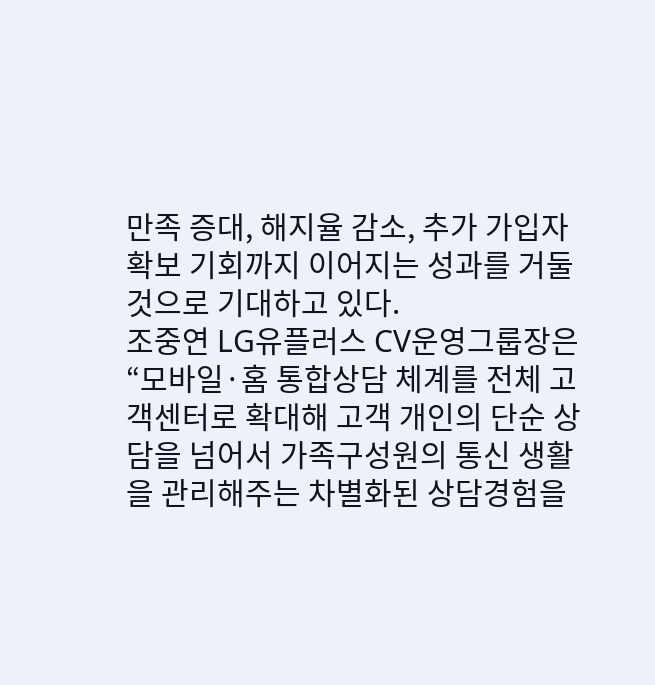만족 증대, 해지율 감소, 추가 가입자 확보 기회까지 이어지는 성과를 거둘 것으로 기대하고 있다.
조중연 LG유플러스 CV운영그룹장은 “모바일·홈 통합상담 체계를 전체 고객센터로 확대해 고객 개인의 단순 상담을 넘어서 가족구성원의 통신 생활을 관리해주는 차별화된 상담경험을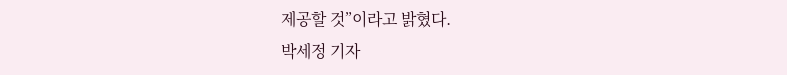제공할 것”이라고 밝혔다.
박세정 기자